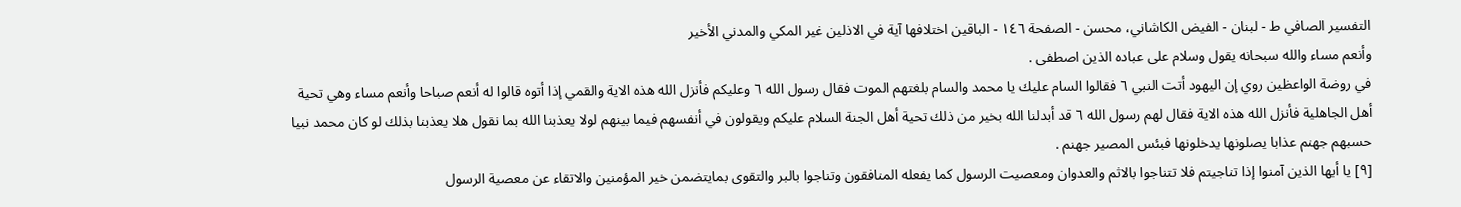التفسیر الصافي ط - لبنان - الفيض الكاشاني، محسن - الصفحة ١٤٦ - الباقين اختلافها آية في الاذلين غير المكي والمدني الأخير
وأنعم مساء والله سبحانه يقول وسلام على عباده الذين اصطفى .
في روضة الواعظين روي إن اليهود أتت النبي ٦ فقالوا السام عليك يا محمد والسام بلغتهم الموت فقال رسول الله ٦ وعليكم فأنزل الله هذه الاية والقمي إذا أتوه قالوا له أنعم صباحا وأنعم مساء وهي تحية أهل الجاهلية فأنزل الله هذه الاية فقال لهم رسول الله ٦ قد أبدلنا الله بخير من ذلك تحية أهل الجنة السلام عليكم ويقولون في أنفسهم فيما بينهم لولا يعذبنا الله بما نقول هلا يعذبنا بذلك لو كان محمد نبيا حسبهم جهنم عذابا يصلونها يدخلونها فبئس المصير جهنم .
[٩] يا أيها الذين آمنوا إذا تناجيتم فلا تتناجوا بالاثم والعدوان ومعصيت الرسول كما يفعله المنافقون وتناجوا بالبر والتقوى بمايتضمن خير المؤمنين والاتقاء عن معصية الرسول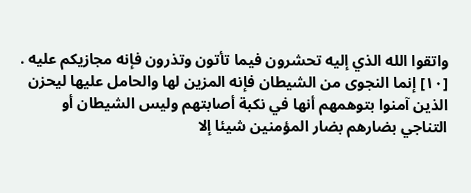واتقوا الله الذي إليه تحشرون فيما تأتون وتذرون فإنه مجازيكم عليه .
[١٠] إنما النجوى من الشيطان فإنه المزين لها والحامل عليها ليحزن الذين آمنوا بتوهمهم أنها في نكبة أصابتهم وليس الشيطان أو التناجي بضارهم بضار المؤمنين شيئا إلا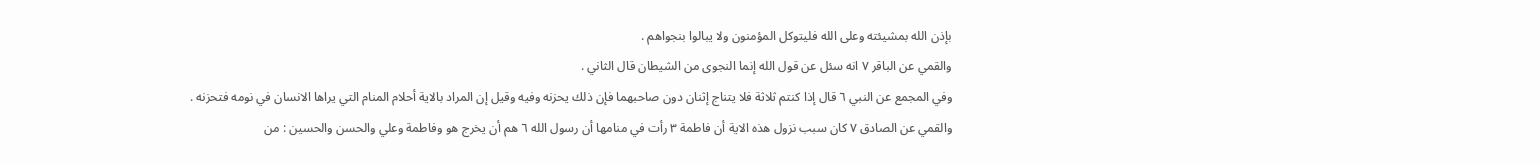بإذن الله بمشيئته وعلى الله فليتوكل المؤمنون ولا يبالوا بنجواهم .
والقمي عن الباقر ٧ انه سئل عن قول الله إنما النجوى من الشيطان قال الثاني .
وفي المجمع عن النبي ٦ قال إذا كنتم ثلاثة فلا يتناج إثنان دون صاحبهما فإن ذلك يحزنه وفيه وقيل إن المراد بالاية أحلام المنام التي يراها الانسان في نومه فتحزنه .
والقمي عن الصادق ٧ كان سبب نزول هذه الاية أن فاطمة ٣ رأت في منامها أن رسول الله ٦ هم أن يخرج هو وفاطمة وعلي والحسن والحسين : من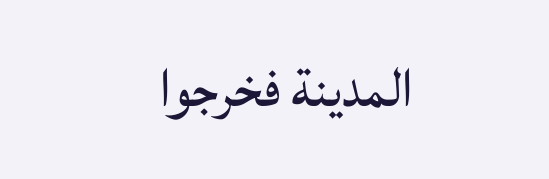المدينة فخرجوا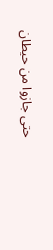حتى جازوا من حيطان